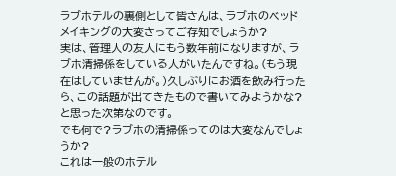ラブホテルの裏側として皆さんは、ラブホのベッドメイキングの大変さってご存知でしょうか?
実は、管理人の友人にもう数年前になりますが、ラブホ清掃係をしている人がいたんですね。(もう現在はしていませんが。)久しぶりにお酒を飲み行ったら、この話題が出てきたもので書いてみようかな?と思った次第なのです。
でも何で?ラブホの清掃係ってのは大変なんでしょうか?
これは一般のホテル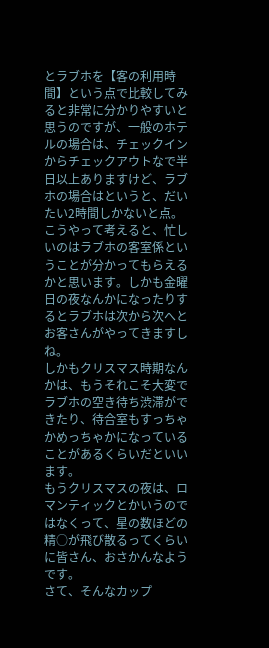とラブホを【客の利用時間】という点で比較してみると非常に分かりやすいと思うのですが、一般のホテルの場合は、チェックインからチェックアウトなで半日以上ありますけど、ラブホの場合はというと、だいたい2時間しかないと点。
こうやって考えると、忙しいのはラブホの客室係ということが分かってもらえるかと思います。しかも金曜日の夜なんかになったりするとラブホは次から次へとお客さんがやってきますしね。
しかもクリスマス時期なんかは、もうそれこそ大変でラブホの空き待ち渋滞ができたり、待合室もすっちゃかめっちゃかになっていることがあるくらいだといいます。
もうクリスマスの夜は、ロマンティックとかいうのではなくって、星の数ほどの精○が飛び散るってくらいに皆さん、おさかんなようです。
さて、そんなカップ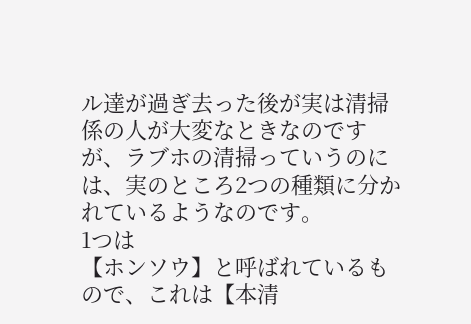ル達が過ぎ去った後が実は清掃係の人が大変なときなのですが、ラブホの清掃っていうのには、実のところ2つの種類に分かれているようなのです。
1つは
【ホンソウ】と呼ばれているもので、これは【本清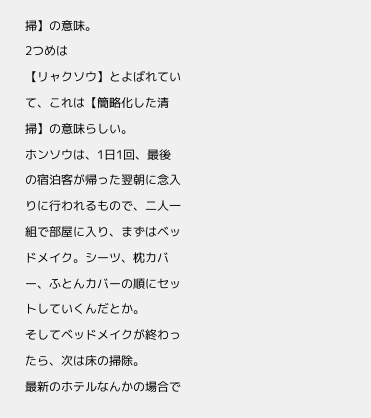掃】の意味。
2つめは
【リャクソウ】とよばれていて、これは【簡略化した清掃】の意味らしい。
ホンソウは、1日1回、最後の宿泊客が帰った翌朝に念入りに行われるもので、二人一組で部屋に入り、まずはベッドメイク。シーツ、枕カバー、ふとんカバーの順にセットしていくんだとか。
そしてベッドメイクが終わったら、次は床の掃除。
最新のホテルなんかの場合で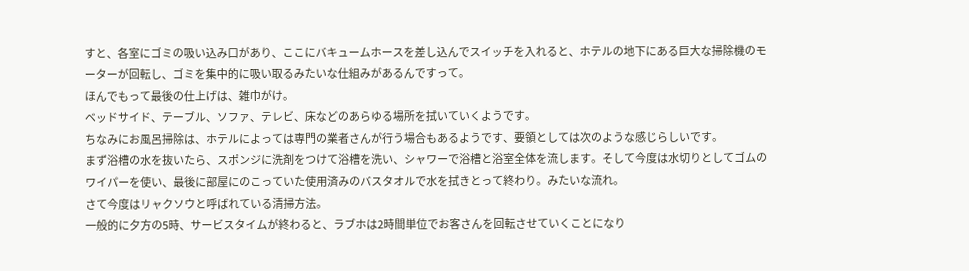すと、各室にゴミの吸い込み口があり、ここにバキュームホースを差し込んでスイッチを入れると、ホテルの地下にある巨大な掃除機のモーターが回転し、ゴミを集中的に吸い取るみたいな仕組みがあるんですって。
ほんでもって最後の仕上げは、雑巾がけ。
ベッドサイド、テーブル、ソファ、テレビ、床などのあらゆる場所を拭いていくようです。
ちなみにお風呂掃除は、ホテルによっては専門の業者さんが行う場合もあるようです、要領としては次のような感じらしいです。
まず浴槽の水を抜いたら、スポンジに洗剤をつけて浴槽を洗い、シャワーで浴槽と浴室全体を流します。そして今度は水切りとしてゴムのワイパーを使い、最後に部屋にのこっていた使用済みのバスタオルで水を拭きとって終わり。みたいな流れ。
さて今度はリャクソウと呼ばれている清掃方法。
一般的に夕方の5時、サービスタイムが終わると、ラブホは2時間単位でお客さんを回転させていくことになり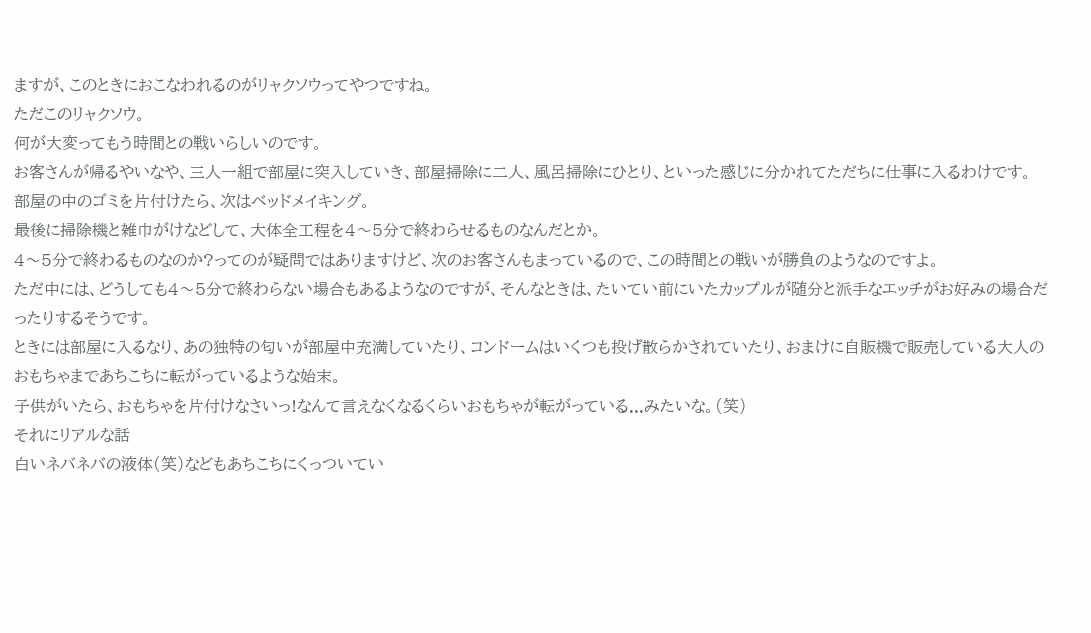ますが、このときにおこなわれるのがリャクソウってやつですね。
ただこのリャクソウ。
何が大変ってもう時間との戦いらしいのです。
お客さんが帰るやいなや、三人一組で部屋に突入していき、部屋掃除に二人、風呂掃除にひとり、といった感じに分かれてただちに仕事に入るわけです。
部屋の中のゴミを片付けたら、次はベッドメイキング。
最後に掃除機と雑巾がけなどして、大体全工程を4〜5分で終わらせるものなんだとか。
4〜5分で終わるものなのか?ってのが疑問ではありますけど、次のお客さんもまっているので、この時間との戦いが勝負のようなのですよ。
ただ中には、どうしても4〜5分で終わらない場合もあるようなのですが、そんなときは、たいてい前にいたカップルが随分と派手なエッチがお好みの場合だったりするそうです。
ときには部屋に入るなり、あの独特の匂いが部屋中充満していたり、コンドームはいくつも投げ散らかされていたり、おまけに自販機で販売している大人のおもちゃまであちこちに転がっているような始末。
子供がいたら、おもちゃを片付けなさいっ!なんて言えなくなるくらいおもちゃが転がっている...みたいな。(笑)
それにリアルな話
白いネバネバの液体(笑)などもあちこちにくっついてい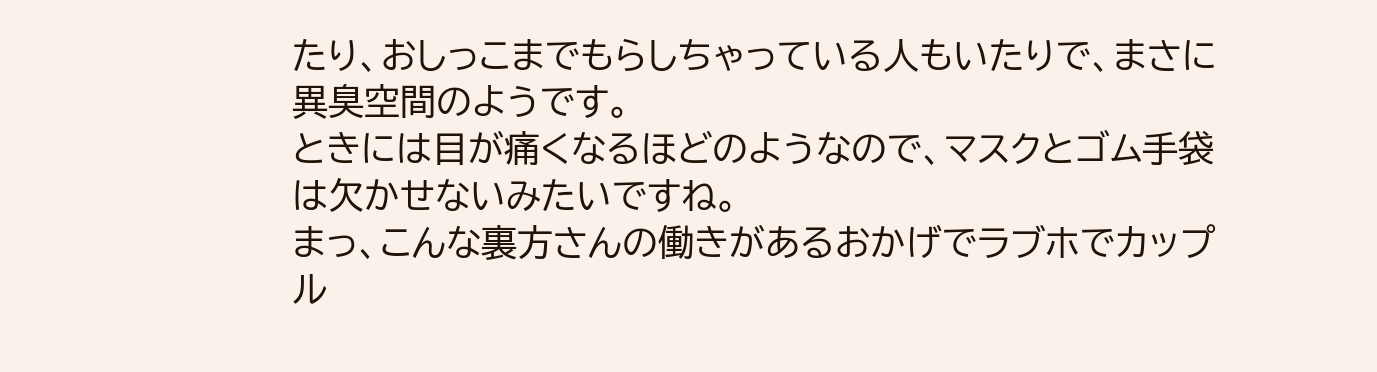たり、おしっこまでもらしちゃっている人もいたりで、まさに異臭空間のようです。
ときには目が痛くなるほどのようなので、マスクとゴム手袋は欠かせないみたいですね。
まっ、こんな裏方さんの働きがあるおかげでラブホでカップル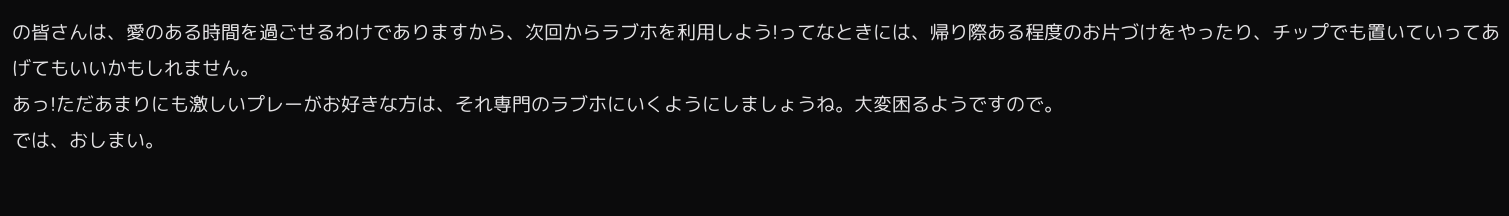の皆さんは、愛のある時間を過ごせるわけでありますから、次回からラブホを利用しよう!ってなときには、帰り際ある程度のお片づけをやったり、チップでも置いていってあげてもいいかもしれません。
あっ!ただあまりにも激しいプレーがお好きな方は、それ専門のラブホにいくようにしましょうね。大変困るようですので。
では、おしまい。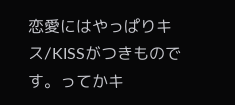恋愛にはやっぱりキス/KISSがつきものです。ってかキ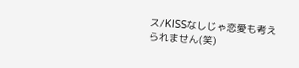ス/KISSなしじゃ恋愛も考えられません(笑)